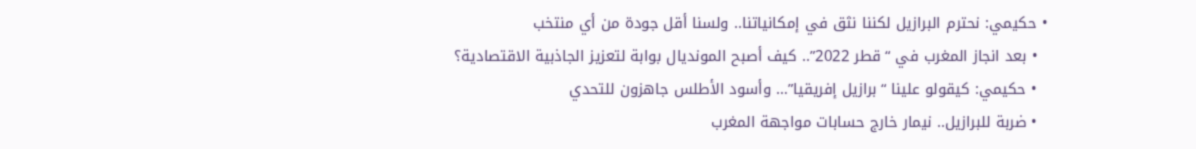• حكيمي: نحترم البرازيل لكننا نثق في إمكانياتنا.. ولسنا أقل جودة من أي منتخب
  • بعد انجاز المغرب في “قطر 2022”.. كيف أصبح المونديال بوابة لتعزيز الجاذبية الاقتصادية؟
  • حكيمي: كيقولو علينا “برازيل إفريقيا”… وأسود الأطلس جاهزون للتحدي
  • ضربة للبرازيل.. نيمار خارج حسابات مواجهة المغرب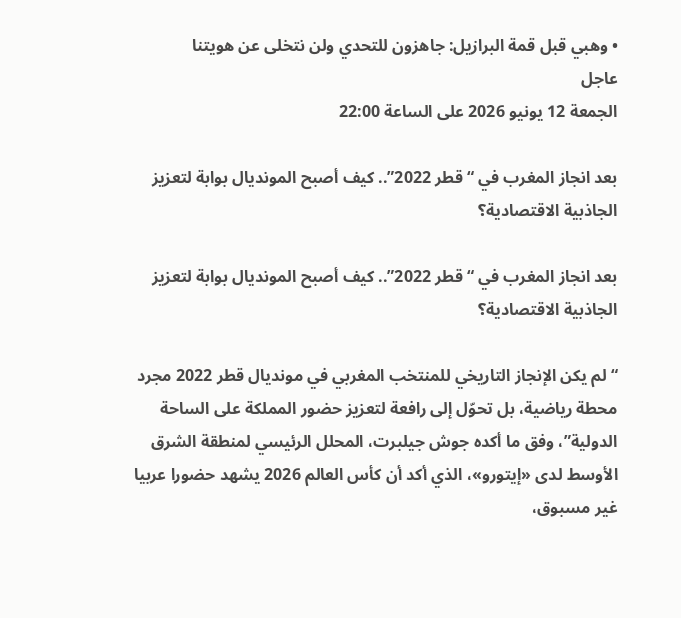• وهبي قبل قمة البرازيل: جاهزون للتحدي ولن نتخلى عن هويتنا
عاجل
الجمعة 12 يونيو 2026 على الساعة 22:00

بعد انجاز المغرب في “قطر 2022”.. كيف أصبح المونديال بوابة لتعزيز الجاذبية الاقتصادية؟

بعد انجاز المغرب في “قطر 2022”.. كيف أصبح المونديال بوابة لتعزيز الجاذبية الاقتصادية؟

“لم يكن الإنجاز التاريخي للمنتخب المغربي في مونديال قطر 2022 مجرد محطة رياضية، بل تحوّل إلى رافعة لتعزيز حضور المملكة على الساحة الدولية”، وفق ما أكده جوش جيلبرت، المحلل الرئيسي لمنطقة الشرق الأوسط لدى «إيتورو»، الذي أكد أن كأس العالم 2026 يشهد حضورا عربيا غير مسبوق،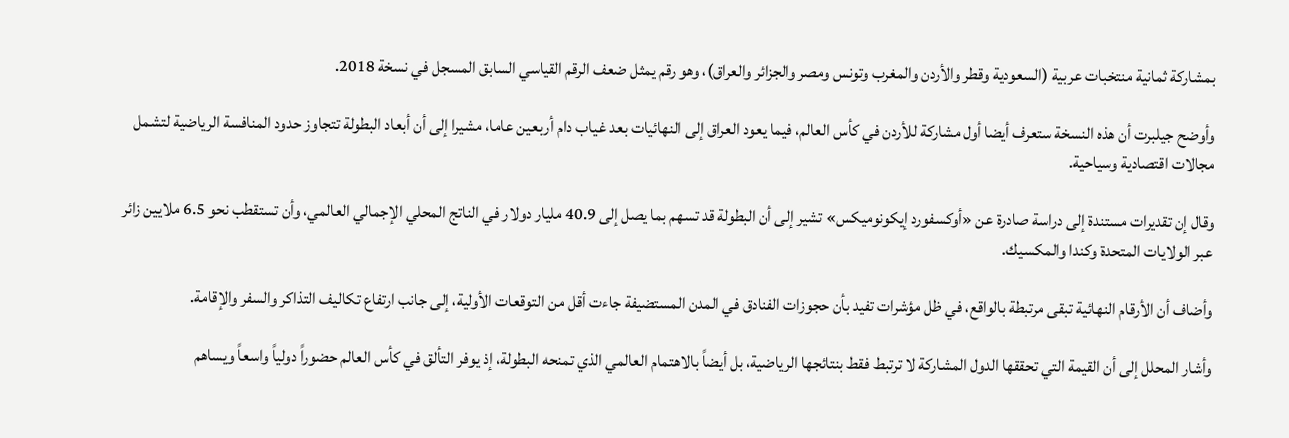بمشاركة ثمانية منتخبات عربية (السعودية وقطر والأردن والمغرب وتونس ومصر والجزائر والعراق)، وهو رقم يمثل ضعف الرقم القياسي السابق المسجل في نسخة 2018.

وأوضح جيلبرت أن هذه النسخة ستعرف أيضا أول مشاركة للأردن في كأس العالم، فيما يعود العراق إلى النهائيات بعد غياب دام أربعين عاما، مشيرا إلى أن أبعاد البطولة تتجاوز حدود المنافسة الرياضية لتشمل مجالات اقتصادية وسياحية.

وقال إن تقديرات مستندة إلى دراسة صادرة عن «أوكسفورد إيكونوميكس» تشير إلى أن البطولة قد تسهم بما يصل إلى 40.9 مليار دولار في الناتج المحلي الإجمالي العالمي، وأن تستقطب نحو 6.5 ملايين زائر عبر الولايات المتحدة وكندا والمكسيك.

وأضاف أن الأرقام النهائية تبقى مرتبطة بالواقع، في ظل مؤشرات تفيد بأن حجوزات الفنادق في المدن المستضيفة جاءت أقل من التوقعات الأولية، إلى جانب ارتفاع تكاليف التذاكر والسفر والإقامة.

وأشار المحلل إلى أن القيمة التي تحققها الدول المشاركة لا ترتبط فقط بنتائجها الرياضية، بل أيضاً بالاهتمام العالمي الذي تمنحه البطولة، إذ يوفر التألق في كأس العالم حضوراً دولياً واسعاً ويساهم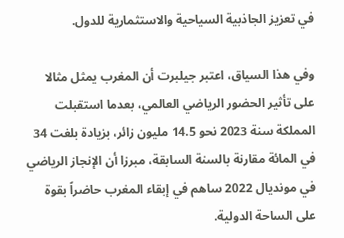في تعزيز الجاذبية السياحية والاستثمارية للدول.

وفي هذا السياق، اعتبر جيلبرت أن المغرب يمثل مثالا على تأثير الحضور الرياضي العالمي، بعدما استقبلت المملكة سنة 2023 نحو 14.5 مليون زائر، بزيادة بلغت 34 في المائة مقارنة بالسنة السابقة، مبرزا أن الإنجاز الرياضي في مونديال 2022 ساهم في إبقاء المغرب حاضراً بقوة على الساحة الدولية.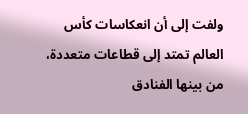ولفت إلى أن انعكاسات كأس العالم تمتد إلى قطاعات متعددة، من بينها الفنادق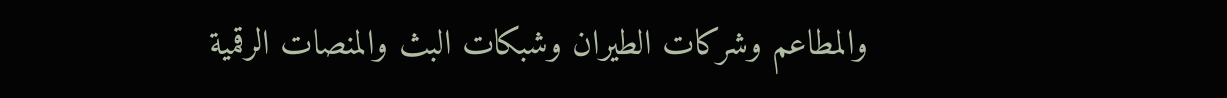والمطاعم وشركات الطيران وشبكات البث والمنصات الرقمية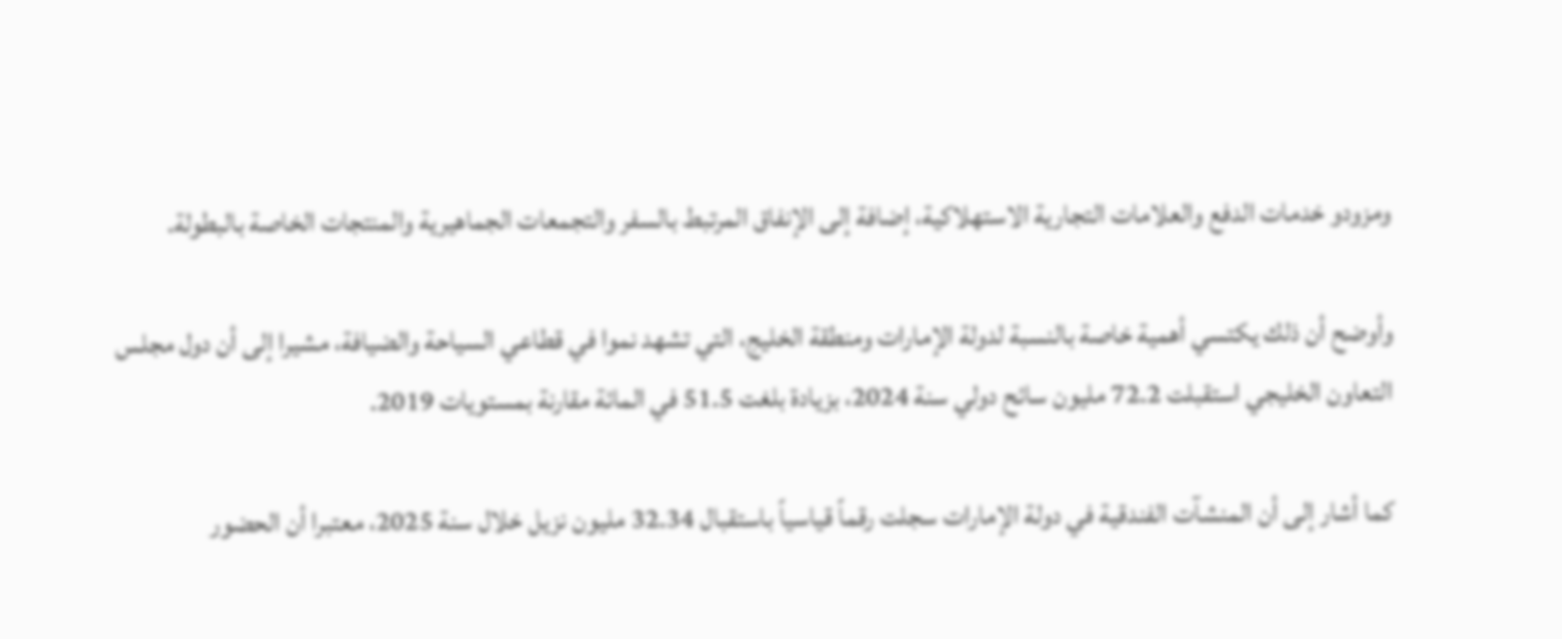ومزودو خدمات الدفع والعلامات التجارية الاستهلاكية، إضافة إلى الإنفاق المرتبط بالسفر والتجمعات الجماهيرية والمنتجات الخاصة بالبطولة.

وأوضح أن ذلك يكتسي أهمية خاصة بالنسبة لدولة الإمارات ومنطقة الخليج، التي تشهد نموا في قطاعي السياحة والضيافة، مشيرا إلى أن دول مجلس التعاون الخليجي استقبلت 72.2 مليون سائح دولي سنة 2024، بزيادة بلغت 51.5 في المائة مقارنة بمستويات 2019.

كما أشار إلى أن المنشآت الفندقية في دولة الإمارات سجلت رقماً قياسياً باستقبال 32.34 مليون نزيل خلال سنة 2025، معتبرا أن الحضور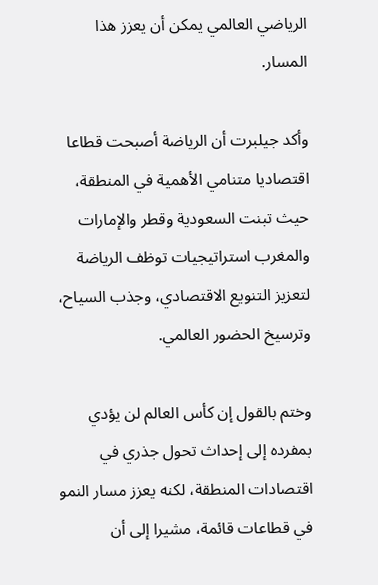الرياضي العالمي يمكن أن يعزز هذا المسار.

وأكد جيلبرت أن الرياضة أصبحت قطاعا اقتصاديا متنامي الأهمية في المنطقة، حيث تبنت السعودية وقطر والإمارات والمغرب استراتيجيات توظف الرياضة لتعزيز التنويع الاقتصادي، وجذب السياح، وترسيخ الحضور العالمي.

وختم بالقول إن كأس العالم لن يؤدي بمفرده إلى إحداث تحول جذري في اقتصادات المنطقة، لكنه يعزز مسار النمو في قطاعات قائمة، مشيرا إلى أن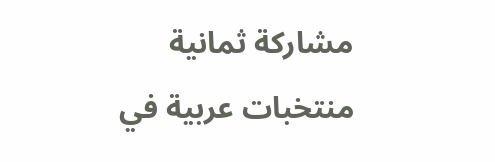مشاركة ثمانية منتخبات عربية في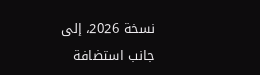نسخة 2026، إلى جانب استضافة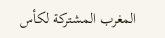المغرب المشتركة لكأس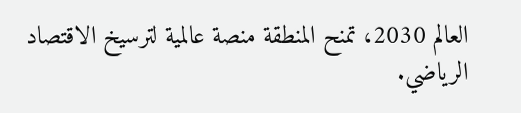العالم 2030، تمنح المنطقة منصة عالمية لترسيخ الاقتصاد الرياضي.